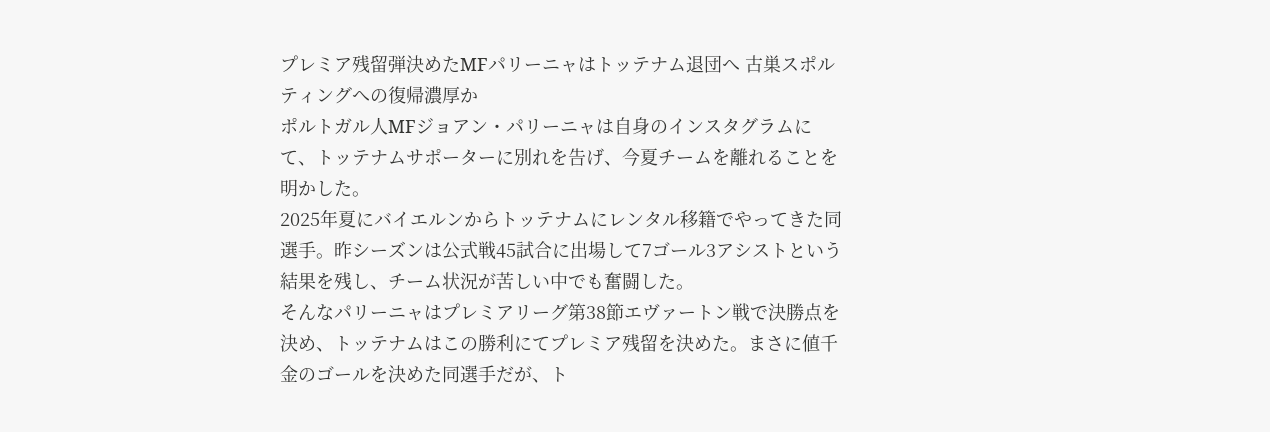プレミア残留弾決めたMFパリーニャはトッテナム退団へ 古巣スポルティングへの復帰濃厚か
ポルトガル人MFジョアン・パリーニャは自身のインスタグラムにて、トッテナムサポーターに別れを告げ、今夏チームを離れることを明かした。
2025年夏にバイエルンからトッテナムにレンタル移籍でやってきた同選手。昨シーズンは公式戦45試合に出場して7ゴール3アシストという結果を残し、チーム状況が苦しい中でも奮闘した。
そんなパリーニャはプレミアリーグ第38節エヴァートン戦で決勝点を決め、トッテナムはこの勝利にてプレミア残留を決めた。まさに値千金のゴールを決めた同選手だが、ト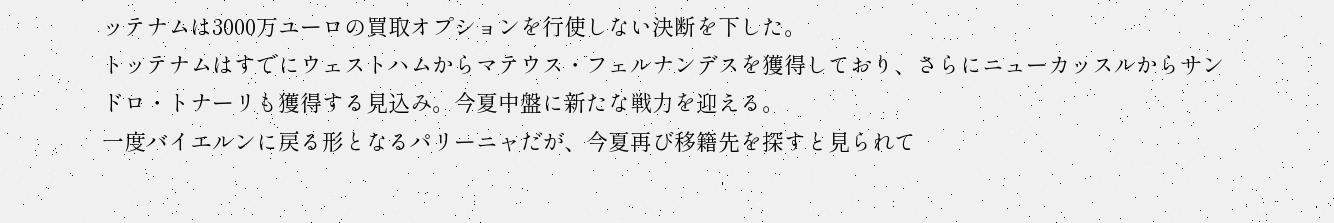ッテナムは3000万ユーロの買取オプションを行使しない決断を下した。
トッテナムはすでにウェストハムからマテウス・フェルナンデスを獲得しており、さらにニューカッスルからサンドロ・トナーリも獲得する見込み。今夏中盤に新たな戦力を迎える。
一度バイエルンに戻る形となるパリーニャだが、今夏再び移籍先を探すと見られて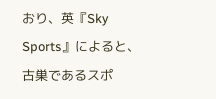おり、英『Sky Sports』によると、古巣であるスポ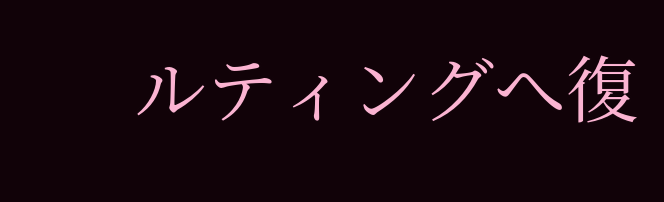ルティングへ復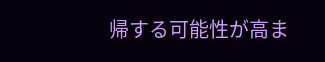帰する可能性が高ま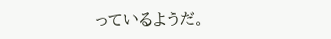っているようだ。